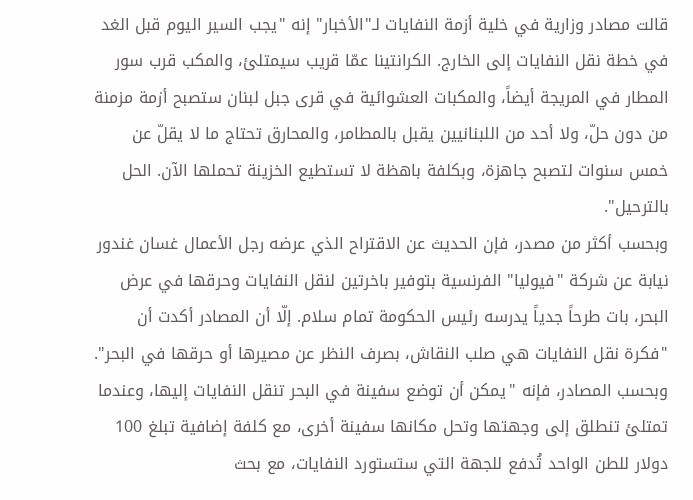قالت مصادر وزارية في خلية أزمة النفايات لـ"الأخبار" إنه "يجب السير اليوم قبل الغد في خطة نقل النفايات إلى الخارج. الكرانتينا عمّا قريب سيمتلئ، والمكب قرب سور المطار في المريجة أيضاً، والمكبات العشوائية في قرى جبل لبنان ستصبح أزمة مزمنة من دون حلّ، ولا أحد من اللبنانيين يقبل بالمطامر، والمحارق تحتاج ما لا يقلّ عن خمس سنوات لتصبح جاهزة، وبكلفة باهظة لا تستطيع الخزينة تحملها الآن. الحل بالترحيل".
وبحسب أكثر من مصدر، فإن الحديث عن الاقتراح الذي عرضه رجل الأعمال غسان غندور نيابة عن شركة "فيوليا" الفرنسية بتوفير باخرتين لنقل النفايات وحرقها في عرض البحر، بات طرحاً جدياً يدرسه رئيس الحكومة تمام سلام. إلّا أن المصادر أكدت أن "فكرة نقل النفايات هي صلب النقاش، بصرف النظر عن مصيرها أو حرقها في البحر".
وبحسب المصادر، فإنه "يمكن أن توضع سفينة في البحر تنقل النفايات إليها، وعندما تمتلئ تنطلق إلى وجهتها وتحل مكانها سفينة أخرى، مع كلفة إضافية تبلغ 100 دولار للطن الواحد تُدفع للجهة التي ستستورد النفايات، مع بحث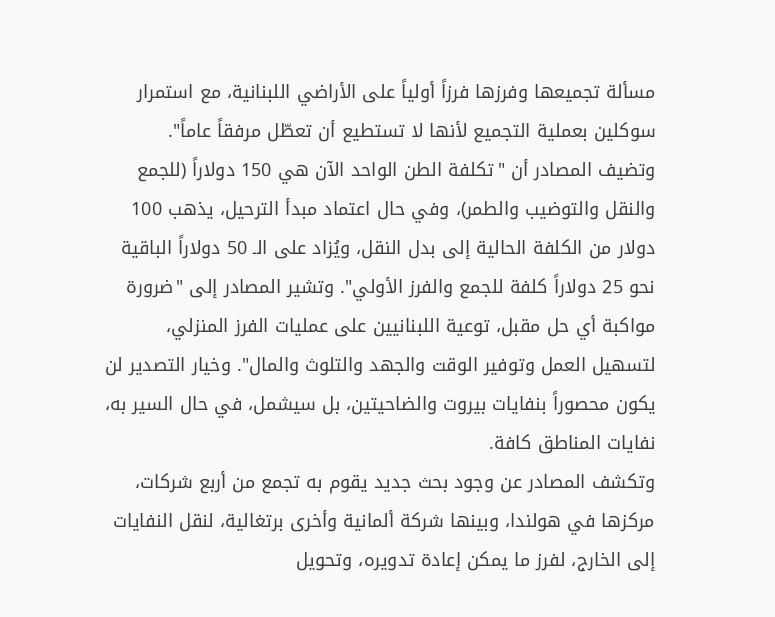مسألة تجميعها وفرزها فرزاً أولياً على الأراضي اللبنانية، مع استمرار سوكلين بعملية التجميع لأنها لا تستطيع أن تعطّل مرفقاً عاماً".
وتضيف المصادر أن "تكلفة الطن الواحد الآن هي 150 دولاراً (للجمع والنقل والتوضيب والطمر)، وفي حال اعتماد مبدأ الترحيل، يذهب 100 دولار من الكلفة الحالية إلى بدل النقل، ويُزاد على الـ 50 دولاراً الباقية نحو 25 دولاراً كلفة للجمع والفرز الأولي". وتشير المصادر إلى "ضرورة مواكبة أي حل مقبل، توعية اللبنانيين على عمليات الفرز المنزلي، لتسهيل العمل وتوفير الوقت والجهد والتلوث والمال". وخيار التصدير لن يكون محصوراً بنفايات بيروت والضاحيتين، بل سيشمل، في حال السير به، نفايات المناطق كافة.
وتكشف المصادر عن وجود بحث جديد يقوم به تجمع من أربع شركات، مركزها في هولندا، وبينها شركة ألمانية وأخرى برتغالية، لنقل النفايات إلى الخارج، لفرز ما يمكن إعادة تدويره، وتحويل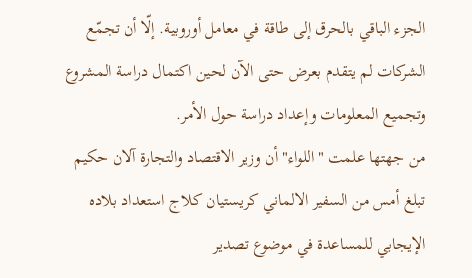الجزء الباقي بالحرق إلى طاقة في معامل أوروبية. إلّا أن تجمّع الشركات لم يتقدم بعرض حتى الآن لحين اكتمال دراسة المشروع وتجميع المعلومات وإعداد دراسة حول الأمر.
من جهتها علمت "اللواء" أن وزير الاقتصاد والتجارة آلان حكيم تبلغ أمس من السفير الالماني كريستيان كلاج استعداد بلاده الإيجابي للمساعدة في موضوع تصدير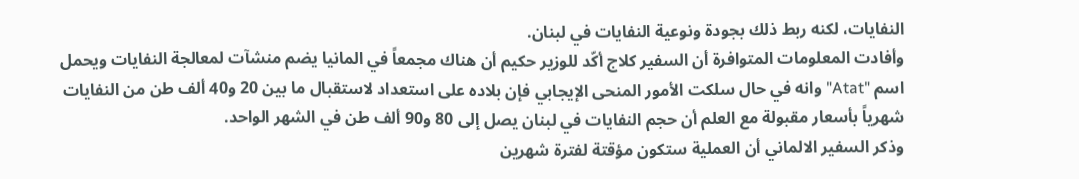النفايات، لكنه ربط ذلك بجودة ونوعية النفايات في لبنان.
وأفادت المعلومات المتوافرة أن السفير كلاج أكّد للوزير حكيم أن هناك مجمعاً في المانيا يضم منشآت لمعالجة النفايات ويحمل اسم "Atat" وانه في حال سلكت الأمور المنحى الإيجابي فإن بلاده على استعداد لاستقبال ما بين 20 و40 ألف طن من النفايات شهرياً بأسعار مقبولة مع العلم أن حجم النفايات في لبنان يصل إلى 80 و90 ألف طن في الشهر الواحد.
وذكر السفير الالماني أن العملية ستكون مؤقتة لفترة شهرين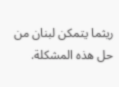ريثما يتمكن لبنان من حل هذه المشكلة.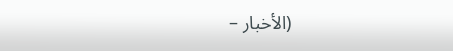(الأخبار –